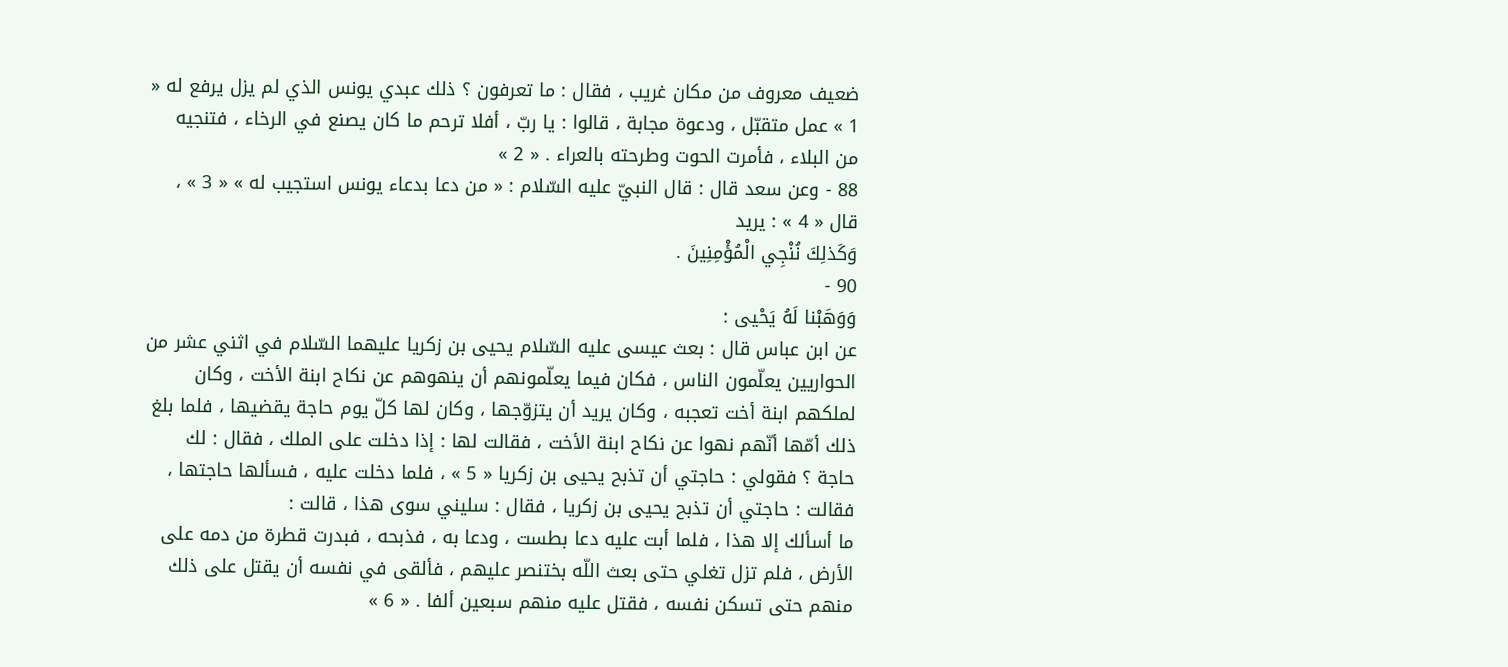ضعيف معروف من مكان غريب ، فقال : ما تعرفون ؟ ذلك عبدي يونس الذي لم يزل يرفع له « 1 » عمل متقبّل ، ودعوة مجابة ، قالوا : يا ربّ ، أفلا ترحم ما كان يصنع في الرخاء ، فتنجيه من البلاء ، فأمرت الحوت وطرحته بالعراء . « 2 »
88 - وعن سعد قال : قال النبيّ عليه السّلام : « من دعا بدعاء يونس استجيب له » « 3 » ، قال « 4 » : يريد
وَكَذلِكَ نُنْجِي الْمُؤْمِنِينَ .
90 -
وَوَهَبْنا لَهُ يَحْيى :
عن ابن عباس قال : بعث عيسى عليه السّلام يحيى بن زكريا عليهما السّلام في اثني عشر من الحواريين يعلّمون الناس ، فكان فيما يعلّمونهم أن ينهوهم عن نكاح ابنة الأخت ، وكان لملكهم ابنة أخت تعجبه ، وكان يريد أن يتزوّجها ، وكان لها كلّ يوم حاجة يقضيها ، فلما بلغ ذلك أمّها أنّهم نهوا عن نكاح ابنة الأخت ، فقالت لها : إذا دخلت على الملك ، فقال : لك حاجة ؟ فقولي : حاجتي أن تذبح يحيى بن زكريا « 5 » ، فلما دخلت عليه ، فسألها حاجتها ، فقالت : حاجتي أن تذبح يحيى بن زكريا ، فقال : سليني سوى هذا ، قالت :
ما أسألك إلا هذا ، فلما أبت عليه دعا بطست ، ودعا به ، فذبحه ، فبدرت قطرة من دمه على الأرض ، فلم تزل تغلي حتى بعث اللّه بختنصر عليهم ، فألقى في نفسه أن يقتل على ذلك منهم حتى تسكن نفسه ، فقتل عليه منهم سبعين ألفا . « 6 »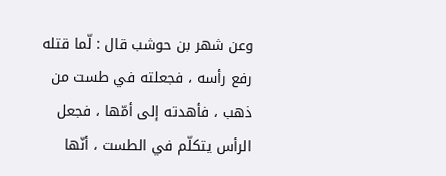وعن شهر بن حوشب قال : لّما قتله رفع رأسه ، فجعلته في طست من ذهب ، فأهدته إلى أمّها ، فجعل الرأس يتكلّم في الطست ، أنّها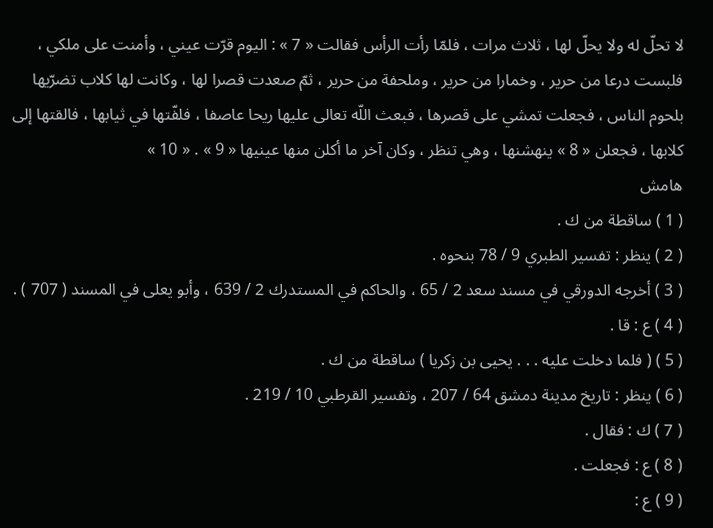لا تحلّ له ولا يحلّ لها ، ثلاث مرات ، فلمّا رأت الرأس فقالت « 7 » : اليوم قرّت عيني ، وأمنت على ملكي ، فلبست درعا من حرير ، وخمارا من حرير ، وملحفة من حرير ، ثمّ صعدت قصرا لها ، وكانت لها كلاب تضرّيها بلحوم الناس ، فجعلت تمشي على قصرها ، فبعث اللّه تعالى عليها ريحا عاصفا ، فلفّتها في ثيابها ، فالقتها إلى كلابها ، فجعلن « 8 » ينهشنها ، وهي تنظر ، وكان آخر ما أكلن منها عينيها « 9 » . « 10 »
هامش
( 1 ) ساقطة من ك .
( 2 ) ينظر : تفسير الطبري 9 / 78 بنحوه .
( 3 ) أخرجه الدورقي في مسند سعد 2 / 65 ، والحاكم في المستدرك 2 / 639 ، وأبو يعلى في المسند ( 707 ) .
( 4 ) ع : قا .
( 5 ) ( فلما دخلت عليه . . . يحيى بن زكريا ) ساقطة من ك .
( 6 ) ينظر : تاريخ مدينة دمشق 64 / 207 ، وتفسير القرطبي 10 / 219 .
( 7 ) ك : فقال .
( 8 ) ع : فجعلت .
( 9 ) ع :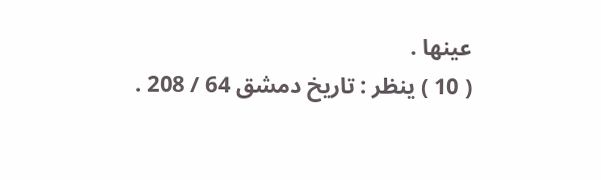عينها .
( 10 ) ينظر : تاريخ دمشق 64 / 208 .